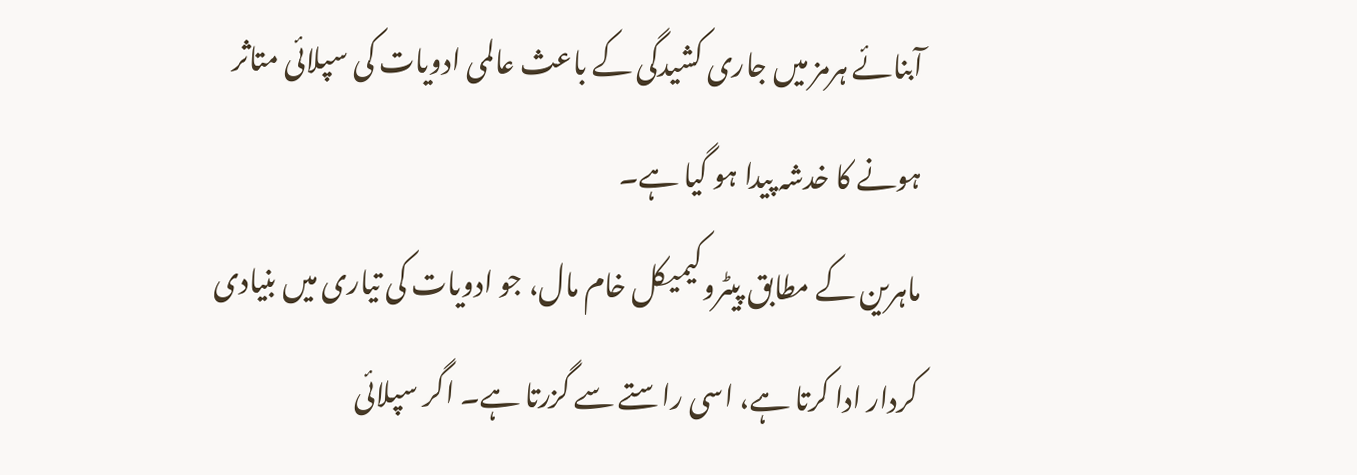آبنائے ہرمز میں جاری کشیدگی کے باعث عالمی ادویات کی سپلائی متاثر ہونے کا خدشہ پیدا ہو گیا ہے۔
ماہرین کے مطابق پیٹروکیمیکل خام مال، جو ادویات کی تیاری میں بنیادی کردار ادا کرتا ہے، اسی راستے سے گزرتا ہے۔ اگر سپلائی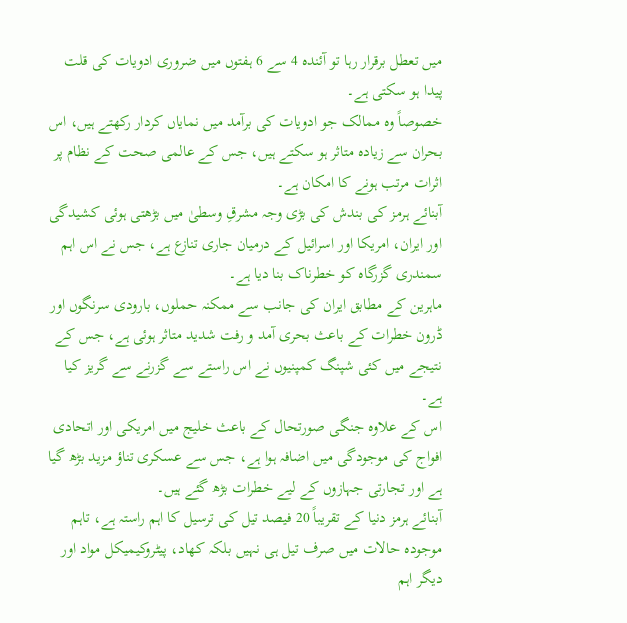میں تعطل برقرار رہا تو آئندہ 4 سے 6 ہفتوں میں ضروری ادویات کی قلت پیدا ہو سکتی ہے۔
خصوصاً وہ ممالک جو ادویات کی برآمد میں نمایاں کردار رکھتے ہیں، اس بحران سے زیادہ متاثر ہو سکتے ہیں، جس کے عالمی صحت کے نظام پر اثرات مرتب ہونے کا امکان ہے۔
آبنائے ہرمز کی بندش کی بڑی وجہ مشرقِ وسطیٰ میں بڑھتی ہوئی کشیدگی اور ایران، امریکا اور اسرائیل کے درمیان جاری تنازع ہے، جس نے اس اہم سمندری گزرگاہ کو خطرناک بنا دیا ہے۔
ماہرین کے مطابق ایران کی جانب سے ممکنہ حملوں، بارودی سرنگوں اور ڈرون خطرات کے باعث بحری آمد و رفت شدید متاثر ہوئی ہے، جس کے نتیجے میں کئی شپنگ کمپنیوں نے اس راستے سے گزرنے سے گریز کیا ہے۔
اس کے علاوہ جنگی صورتحال کے باعث خلیج میں امریکی اور اتحادی افواج کی موجودگی میں اضافہ ہوا ہے، جس سے عسکری تناؤ مزید بڑھ گیا ہے اور تجارتی جہازوں کے لیے خطرات بڑھ گئے ہیں۔
آبنائے ہرمز دنیا کے تقریباً 20 فیصد تیل کی ترسیل کا اہم راستہ ہے، تاہم موجودہ حالات میں صرف تیل ہی نہیں بلکہ کھاد، پیٹروکیمیکل مواد اور دیگر اہم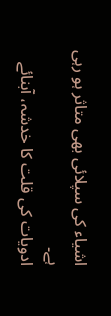اشیاء کی سپلائی بھی متاثر ہو رہی ہے۔
ادویات کی قلت کا خدشہ، آبنائے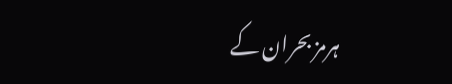ہرمز بحران کے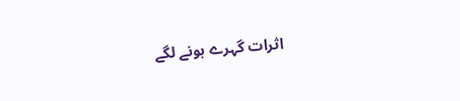اثرات گہرے ہونے لگے